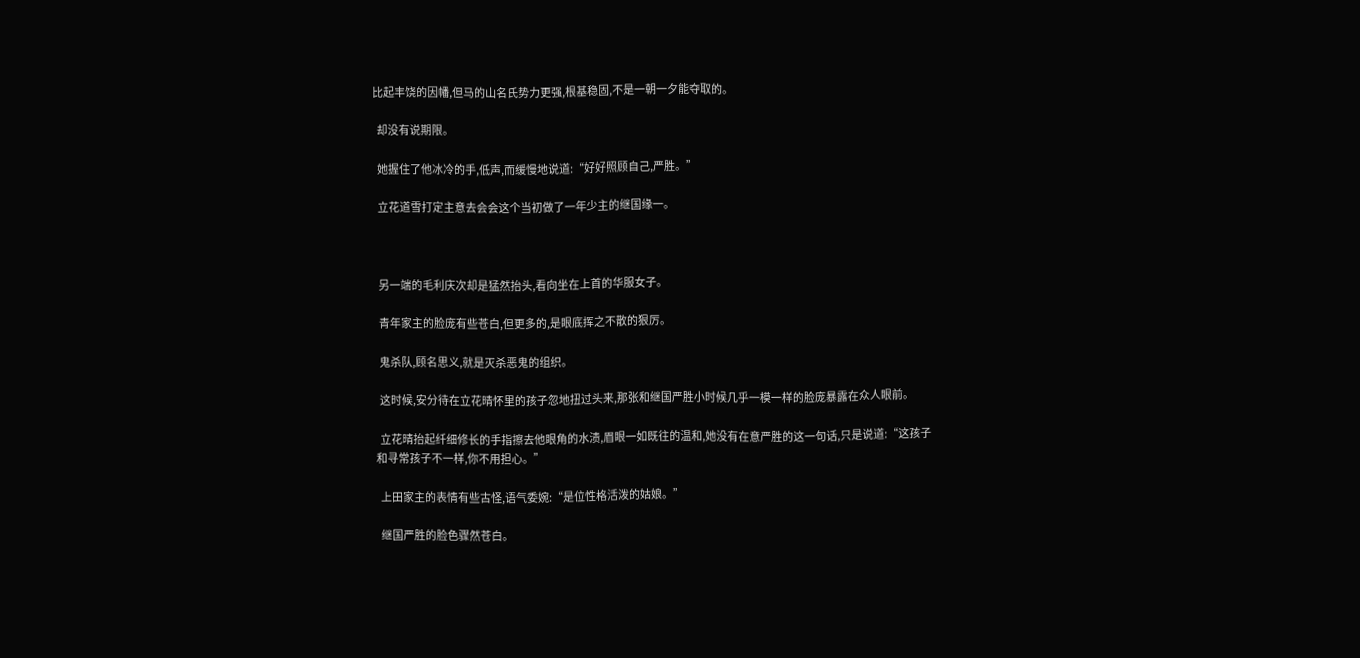比起丰饶的因幡,但马的山名氏势力更强,根基稳固,不是一朝一夕能夺取的。

  却没有说期限。

  她握住了他冰冷的手,低声,而缓慢地说道:“好好照顾自己,严胜。”

  立花道雪打定主意去会会这个当初做了一年少主的继国缘一。



  另一端的毛利庆次却是猛然抬头,看向坐在上首的华服女子。

  青年家主的脸庞有些苍白,但更多的,是眼底挥之不散的狠厉。

  鬼杀队,顾名思义,就是灭杀恶鬼的组织。

  这时候,安分待在立花晴怀里的孩子忽地扭过头来,那张和继国严胜小时候几乎一模一样的脸庞暴露在众人眼前。

  立花晴抬起纤细修长的手指擦去他眼角的水渍,眉眼一如既往的温和,她没有在意严胜的这一句话,只是说道:“这孩子和寻常孩子不一样,你不用担心。”

  上田家主的表情有些古怪,语气委婉:“是位性格活泼的姑娘。”

  继国严胜的脸色骤然苍白。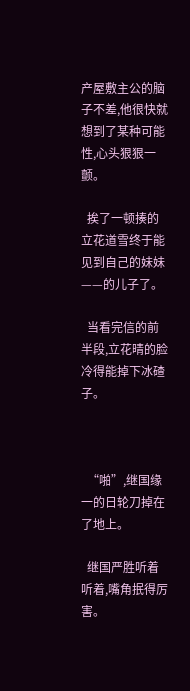产屋敷主公的脑子不差,他很快就想到了某种可能性,心头狠狠一颤。

  挨了一顿揍的立花道雪终于能见到自己的妹妹——的儿子了。

  当看完信的前半段,立花晴的脸冷得能掉下冰碴子。



  “啪”,继国缘一的日轮刀掉在了地上。

  继国严胜听着听着,嘴角抿得厉害。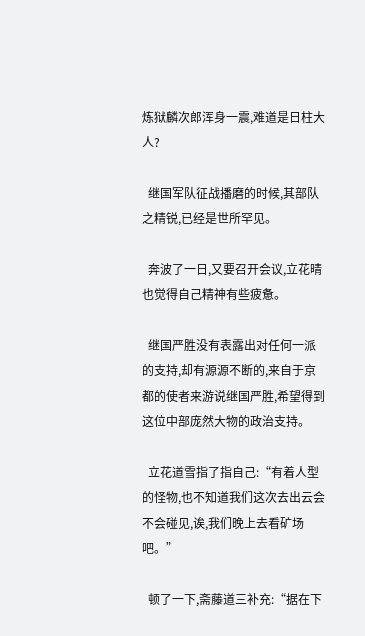炼狱麟次郎浑身一震,难道是日柱大人?

  继国军队征战播磨的时候,其部队之精锐,已经是世所罕见。

  奔波了一日,又要召开会议,立花晴也觉得自己精神有些疲惫。

  继国严胜没有表露出对任何一派的支持,却有源源不断的,来自于京都的使者来游说继国严胜,希望得到这位中部庞然大物的政治支持。

  立花道雪指了指自己:“有着人型的怪物,也不知道我们这次去出云会不会碰见,诶,我们晚上去看矿场吧。”

  顿了一下,斋藤道三补充:“据在下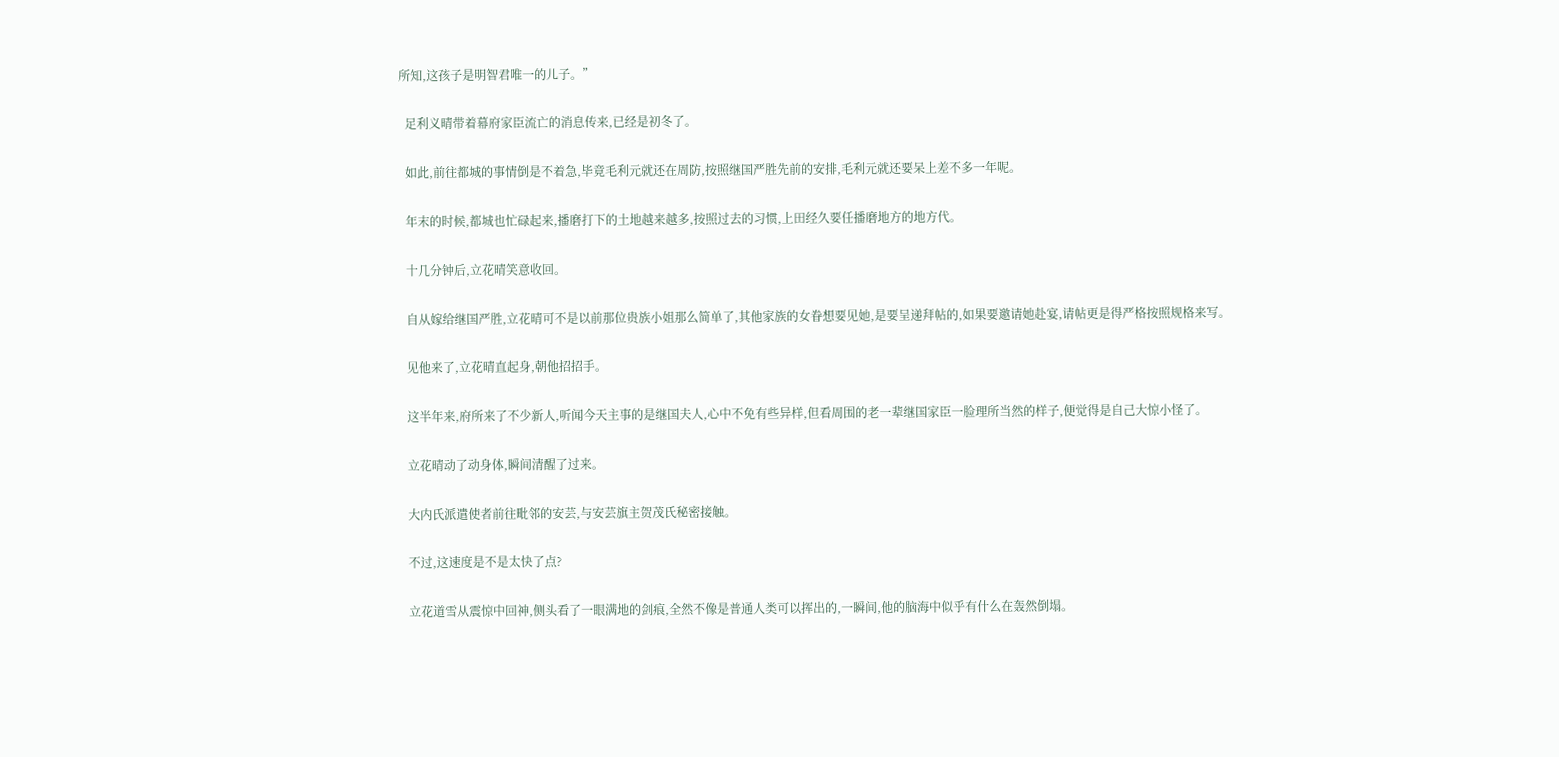所知,这孩子是明智君唯一的儿子。”

  足利义晴带着幕府家臣流亡的消息传来,已经是初冬了。

  如此,前往都城的事情倒是不着急,毕竟毛利元就还在周防,按照继国严胜先前的安排,毛利元就还要呆上差不多一年呢。

  年末的时候,都城也忙碌起来,播磨打下的土地越来越多,按照过去的习惯,上田经久要任播磨地方的地方代。

  十几分钟后,立花晴笑意收回。

  自从嫁给继国严胜,立花晴可不是以前那位贵族小姐那么简单了,其他家族的女眷想要见她,是要呈递拜帖的,如果要邀请她赴宴,请帖更是得严格按照规格来写。

  见他来了,立花晴直起身,朝他招招手。

  这半年来,府所来了不少新人,听闻今天主事的是继国夫人,心中不免有些异样,但看周围的老一辈继国家臣一脸理所当然的样子,便觉得是自己大惊小怪了。

  立花晴动了动身体,瞬间清醒了过来。

  大内氏派遣使者前往毗邻的安芸,与安芸旗主贺茂氏秘密接触。

  不过,这速度是不是太快了点?

  立花道雪从震惊中回神,侧头看了一眼满地的剑痕,全然不像是普通人类可以挥出的,一瞬间,他的脑海中似乎有什么在轰然倒塌。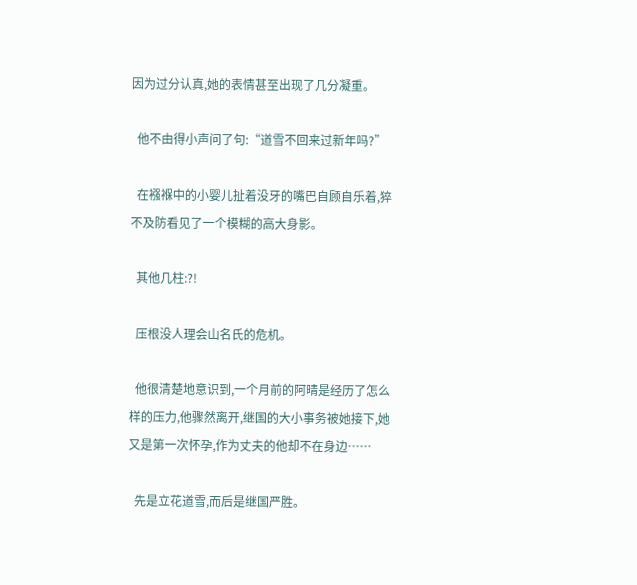因为过分认真,她的表情甚至出现了几分凝重。

  他不由得小声问了句:“道雪不回来过新年吗?”

  在襁褓中的小婴儿扯着没牙的嘴巴自顾自乐着,猝不及防看见了一个模糊的高大身影。

  其他几柱:?!

  压根没人理会山名氏的危机。

  他很清楚地意识到,一个月前的阿晴是经历了怎么样的压力,他骤然离开,继国的大小事务被她接下,她又是第一次怀孕,作为丈夫的他却不在身边……

  先是立花道雪,而后是继国严胜。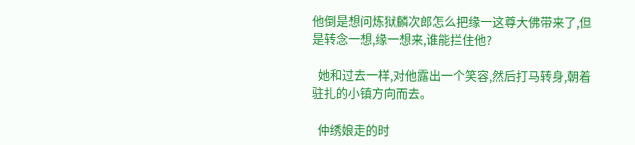他倒是想问炼狱麟次郎怎么把缘一这尊大佛带来了,但是转念一想,缘一想来,谁能拦住他?

  她和过去一样,对他露出一个笑容,然后打马转身,朝着驻扎的小镇方向而去。

  仲绣娘走的时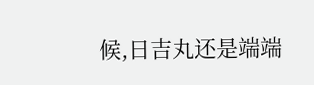候,日吉丸还是端端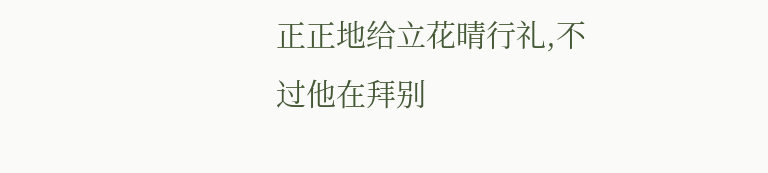正正地给立花晴行礼,不过他在拜别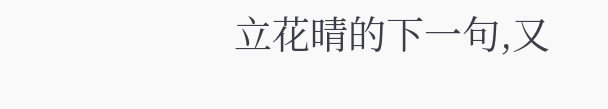立花晴的下一句,又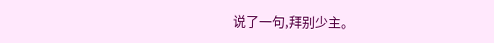说了一句,拜别少主。